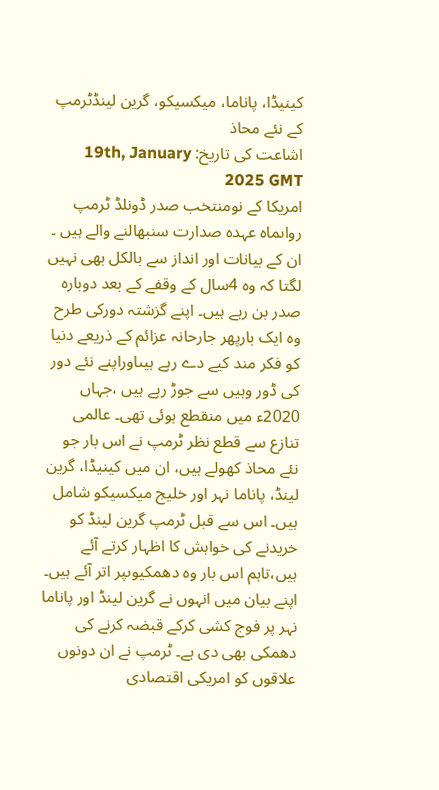کینیڈا، پاناما، میکسیکو، گرین لینڈٹرمپ کے نئے محاذ
اشاعت کی تاریخ: 19th, January 2025 GMT
امریکا کے نومنتخب صدر ڈونلڈ ٹرمپ رواںماہ عہدہ صدارت سنبھالنے والے ہیں ۔ ان کے بیانات اور انداز سے بالکل بھی نہیں لگتا کہ وہ 4سال کے وقفے کے بعد دوبارہ صدر بن رہے ہیں۔ اپنے گزشتہ دورکی طرح وہ ایک بارپھر جارحانہ عزائم کے ذریعے دنیا کو فکر مند کیے دے رہے ہیںاوراپنے نئے دور کی ڈور وہیں سے جوڑ رہے ہیں ،جہاں 2020ء میں منقطع ہوئی تھی۔ عالمی تنازع سے قطع نظر ٹرمپ نے اس بار جو نئے محاذ کھولے ہیں، ان میں کینیڈا، گرین لینڈ، پاناما نہر اور خلیج میکسیکو شامل ہیں۔ اس سے قبل ٹرمپ گرین لینڈ کو خریدنے کی خواہش کا اظہار کرتے آئے ہیں،تاہم اس بار وہ دھمکیوںپر اتر آئے ہیں۔ اپنے بیان میں انہوں نے گرین لینڈ اور پاناما نہر پر فوج کشی کرکے قبضہ کرنے کی دھمکی بھی دی ہے۔ ٹرمپ نے ان دونوں علاقوں کو امریکی اقتصادی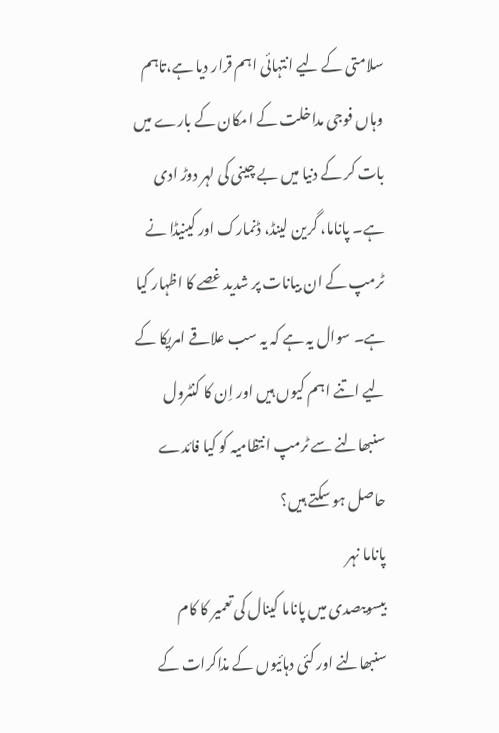سلامتی کے لیے انتہائی اہم قرار دیا ہے،تاہم وہاں فوجی مداخلت کے امکان کے بارے میں بات کر کے دنیا میں بے چینی کی لہر دوڑ ادی ہے۔ پاناما، گرین لینڈ، ڈنمارک اور کینیڈا نے ٹرمپ کے ان بیانات پر شدید غصے کا اظہار کیا ہے۔ سوال یہ ہے کہ یہ سب علاقے امریکا کے لیے اتنے اہم کیوں ہیں اور اِن کا کنٹرول سنبھالنے سے ٹرمپ انتظامیہ کو کیا فائدے حاصل ہو سکتے ہیں؟
پاناما نہر
بیسویںصدی میں پاناما کینال کی تعمیر کا کام سنبھالنے اور کئی دہائیوں کے مذاکرات کے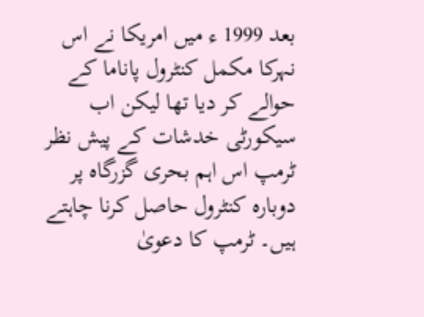بعد 1999 ء میں امریکا نے اس نہرکا مکمل کنٹرول پاناما کے حوالے کر دیا تھا لیکن اب سیکورٹی خدشات کے پیش نظر ٹرمپ اس اہم بحری گزرگاہ پر دوبارہ کنٹرول حاصل کرنا چاہتے ہیں۔ ٹرمپ کا دعویٰ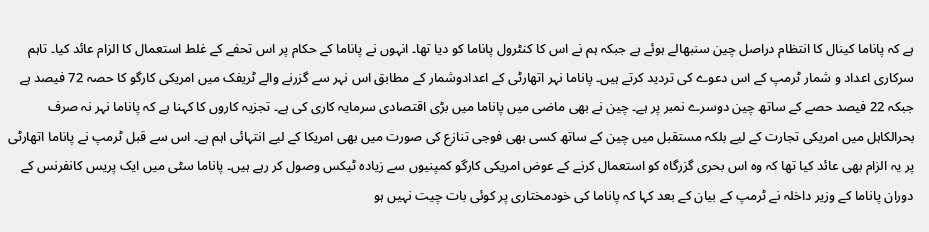ہے کہ پاناما کینال کا انتظام دراصل چین سنبھالے ہوئے ہے جبکہ ہم نے اس کا کنٹرول پاناما کو دیا تھا۔ انہوں نے پاناما کے حکام پر اس تحفے کے غلط استعمال کا الزام عائد کیا۔ تاہم سرکاری اعداد و شمار ٹرمپ کے اس دعوے کی تردید کرتے ہیں۔ پاناما نہر اتھارٹی کے اعدادوشمار کے مطابق اس نہر سے گزرنے والے ٹریفک میں امریکی کارگو کا حصہ 72 فیصد ہے جبکہ 22 فیصد حصے کے ساتھ چین دوسرے نمبر پر ہے۔ چین نے بھی ماضی میں پاناما میں بڑی اقتصادی سرمایہ کاری کی ہے۔ تجزیہ کاروں کا کہنا ہے کہ پاناما نہر نہ صرف بحرالکاہل میں امریکی تجارت کے لیے بلکہ مستقبل میں چین کے ساتھ کسی بھی فوجی تنازع کی صورت میں بھی امریکا کے لیے انتہائی اہم ہے۔ اس سے قبل ٹرمپ نے پاناما اتھارٹی پر یہ الزام بھی عائد کیا تھا کہ وہ اس بحری گزرگاہ کو استعمال کرنے کے عوض امریکی کارگو کمپنیوں سے زیادہ ٹیکس وصول کر رہے ہیں۔ پاناما سٹی میں ایک پریس کانفرنس کے دوران پاناما کے وزیر داخلہ نے ٹرمپ کے بیان کے بعد کہا کہ پاناما کی خودمختاری پر کوئی بات چیت نہیں ہو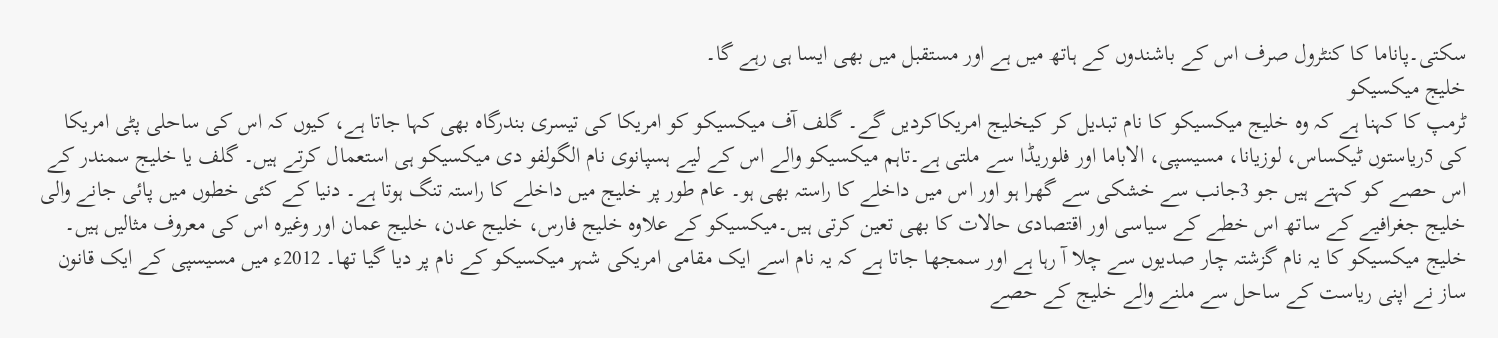سکتی۔پاناما کا کنٹرول صرف اس کے باشندوں کے ہاتھ میں ہے اور مستقبل میں بھی ایسا ہی رہے گا۔
خلیج میکسیکو
ٹرمپ کا کہنا ہے کہ وہ خلیج میکسیکو کا نام تبدیل کر کیخلیج امریکاکردیں گے۔ گلف آف میکسیکو کو امریکا کی تیسری بندرگاہ بھی کہا جاتا ہے، کیوں کہ اس کی ساحلی پٹی امریکا کی 5ریاستوں ٹیکساس، لوزیانا، مسیسپی، الاباما اور فلوریڈا سے ملتی ہے۔تاہم میکسیکو والے اس کے لیے ہسپانوی نام الگولفو دی میکسیکو ہی استعمال کرتے ہیں۔ گلف یا خلیج سمندر کے اس حصے کو کہتے ہیں جو 3جانب سے خشکی سے گھرا ہو اور اس میں داخلے کا راستہ بھی ہو۔ عام طور پر خلیج میں داخلے کا راستہ تنگ ہوتا ہے۔ دنیا کے کئی خطوں میں پائی جانے والی خلیج جغرافیے کے ساتھ اس خطے کے سیاسی اور اقتصادی حالات کا بھی تعین کرتی ہیں۔میکسیکو کے علاوہ خلیج فارس، خلیج عدن، خلیج عمان اور وغیرہ اس کی معروف مثالیں ہیں۔ خلیج میکسیکو کا یہ نام گزشتہ چار صدیوں سے چلا آ رہا ہے اور سمجھا جاتا ہے کہ یہ نام اسے ایک مقامی امریکی شہر میکسیکو کے نام پر دیا گیا تھا۔ 2012ء میں مسیسپی کے ایک قانون ساز نے اپنی ریاست کے ساحل سے ملنے والے خلیج کے حصے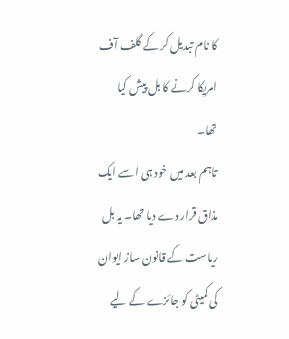کا نام تبدیل کر کے گلف آف امریکا کرنے کا بل پیش کیا تھا۔
تاہم بعد میں خود ہی اسے ایک مذاق قرار دے دیا تھا۔ یہ بل ریاست کے قانون ساز ایوان کی کمیٹی کو جائزے کے لیے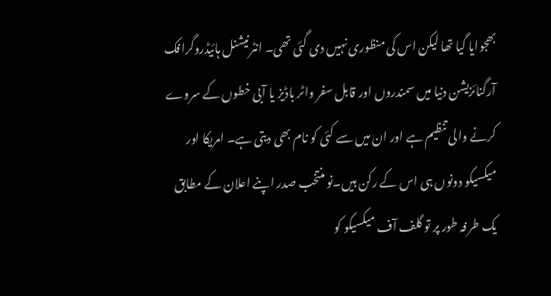بھجوایا گیا تھا لیکن اس کی منظوری نہیں دی گئی تھی۔ انٹرنیشنل ہائیڈروگرافک آرگنائزیشن دنیا میں سمندروں اور قابل سفر واٹر باڈیز یا آبی خطوں کے سروے کرنے والی تنظیم ہے اور ان میں سے کئی کو نام بھی دیتی ہے۔ امریکا اور میکسیکو دونوں ہی اس کے رکن ہیں۔نو منتخب صدر اپنے اعلان کے مطابق یک طرفہ طور پر تو گلف آف میکسیکو کو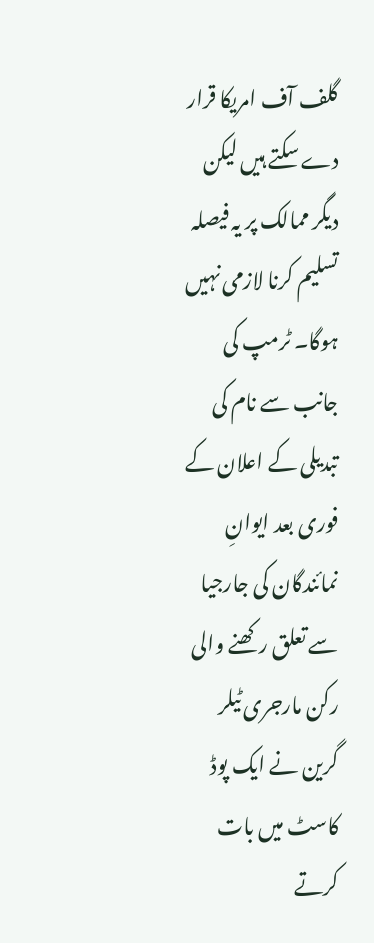گلف آف امریکا قرار دے سکتے ہیں لیکن دیگر ممالک پر یہ فیصلہ تسلیم کرنا لازمی نہیں ہوگا۔ ٹرمپ کی جانب سے نام کی تبدیلی کے اعلان کے فوری بعد ایوانِ نمائندگان کی جارجیا سے تعلق رکھنے والی رکن مارجری ٹیلر گرین نے ایک پوڈ کاسٹ میں بات کرتے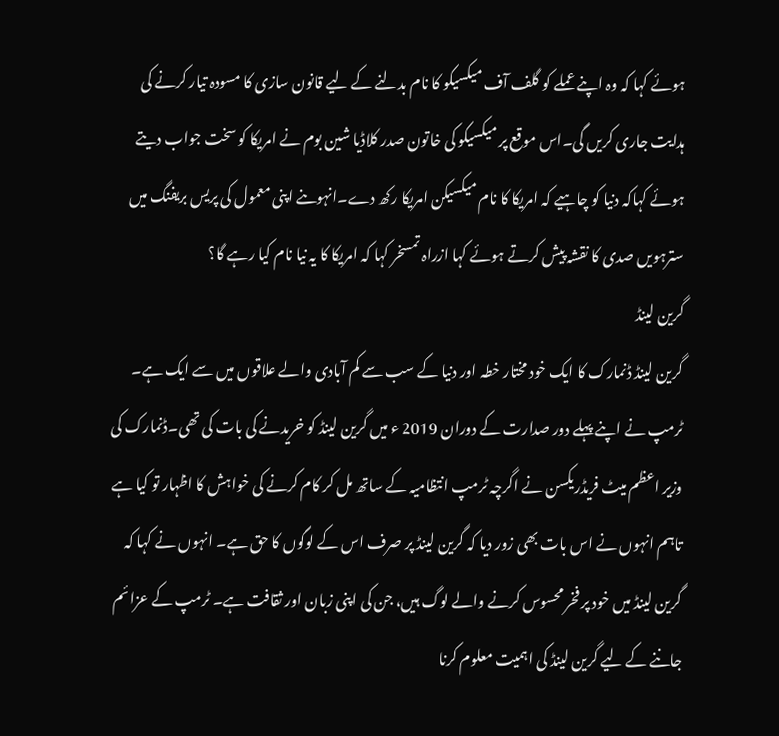ہوئے کہا کہ وہ اپنے عملے کو گلف آف میکسیکو کا نام بدلنے کے لیے قانون سازی کا مسودہ تیار کرنے کی ہدایت جاری کریں گی۔اس موقع پر میکسیکو کی خاتون صدر کلاڈیا شین بوم نے امریکا کو سخت جواب دیتے ہوئے کہاکہ دنیا کو چاہیے کہ امریکا کا نام میکسیکن امریکا رکھ دے۔انہوںنے اپنی معمول کی پریس بریفنگ میں سترہویں صدی کا نقشہ پیش کرتے ہوئے کہا ازراہ تمسخر کہا کہ امریکا کا یہ نیا نام کیا رہے گا؟
گرین لینڈ
گرین لینڈ ڈنمارک کا ایک خود مختار خطہ اور دنیا کے سب سے کم آبادی والے علاقوں میں سے ایک ہے۔ ٹرمپ نے اپنے پہلے دور صدارت کے دوران 2019 ء میں گرین لینڈ کو خریدنے کی بات کی تھی۔ڈنمارک کی وزیر اعظم میٹ فریڈریکسن نے اگرچہ ٹرمپ انتظامیہ کے ساتھ مل کر کام کرنے کی خواہش کا اظہار تو کیا ہے تاہم انہوں نے اس بات بھی زور دیا کہ گرین لینڈ پر صرف اس کے لوگوں کا حق ہے۔ انہوں نے کہا کہ گرین لینڈ میں خود پر فخر محسوس کرنے والے لوگ ہیں، جن کی اپنی زبان اور ثقافت ہے۔ ٹرمپ کے عزائم جاننے کے لیے گرین لینڈ کی اہمیت معلوم کرنا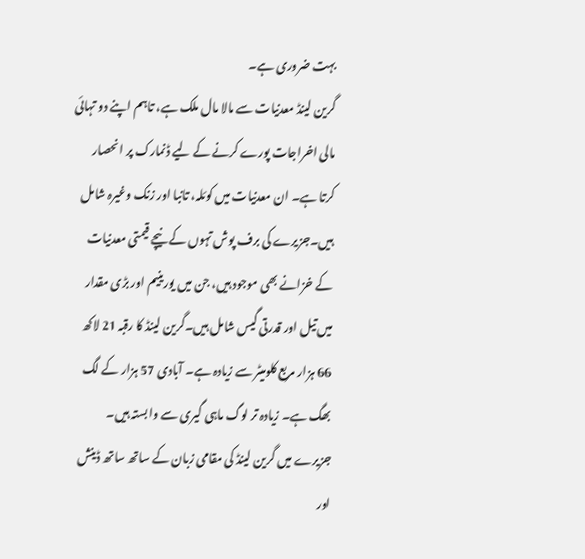بہت ضروری ہے۔
گرین لینڈ معدنیات سے مالا مال ملک ہے، تاہم اپنے دو تہائی مالی اخراجات پورے کرنے کے لیے ڈنمارک پر انحصار کرتا ہے۔ ان معدنیات میں کوئلہ، تانبا اور زنک وغیرہ شامل ہیں۔جزیرے کی برف پوش تہوں کے نیچے قیمتی معدنیات کے خزانے بھی موجود ہیں، جن میں یورینیم اور بڑی مقدار میں تیل اور قدرتی گیس شامل ہیں۔گرین لینڈ کا رقبہ 21 لاکھ 66 ہزار مربع کلومیٹر سے زیادہ ہے۔ آبادی 57 ہزار کے لگ بھگ ہے۔ زیادہ تر لوگ ماہی گیری سے وابستہ ہیں۔ جزیرے میں گرین لینڈ کی مقامی زبان کے ساتھ ساتھ ڈینش اور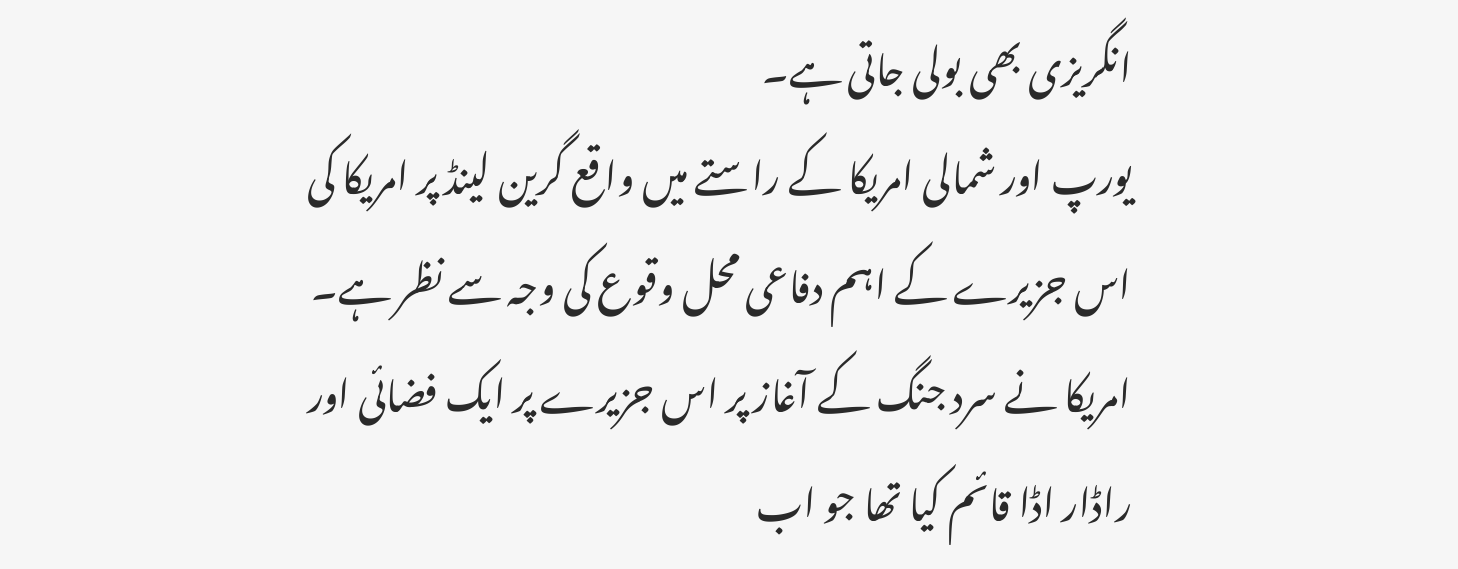انگریزی بھی بولی جاتی ہے۔
یورپ اور شمالی امریکا کے راستے میں واقع گرین لینڈ پر امریکا کی اس جزیرے کے اہم دفاعی محل وقوع کی وجہ سے نظر ہے۔ امریکا نے سرد جنگ کے آغاز پر اس جزیرے پر ایک فضائی اور راڈار اڈا قائم کیا تھا جو اب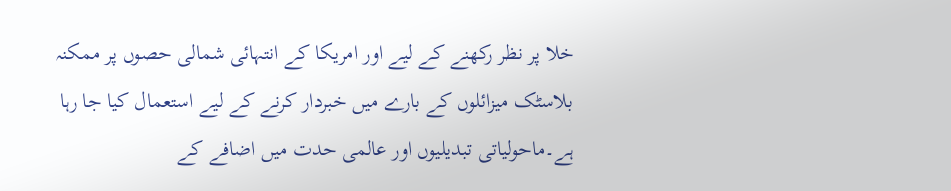خلا پر نظر رکھنے کے لیے اور امریکا کے انتہائی شمالی حصوں پر ممکنہ بلاسٹک میزائلوں کے بارے میں خبردار کرنے کے لیے استعمال کیا جا رہا ہے۔ماحولیاتی تبدیلیوں اور عالمی حدت میں اضافے کے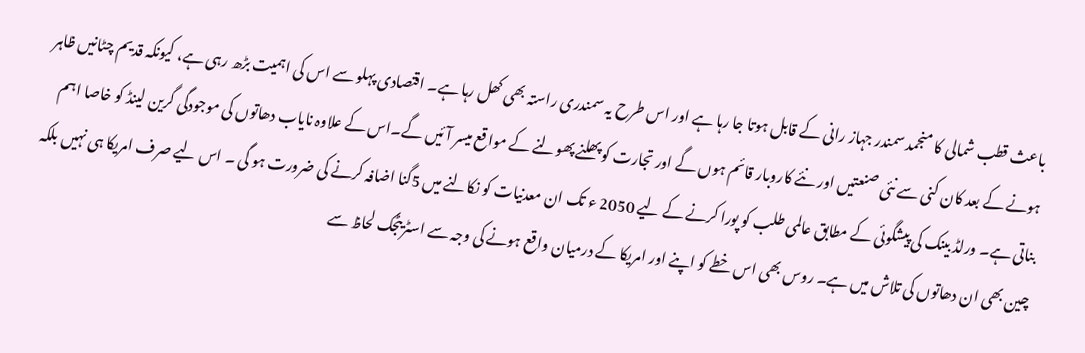باعث قطب شمالی کا منجمد سمندر جہاز رانی کے قابل ہوتا جا رہا ہے اور اس طرح یہ سمندری راستہ بھی کھل رہا ہے۔ اقتصادی پہلو سے اس کی اہمیت بڑھ رہی ہے، کیونکہ قدیم چٹانیں ظاہر ہونے کے بعد کان کنی سے نئی صنعتیں اور نئے کاروبار قائم ہوں گے اور تجارت کو پھلنے پھولنے کے مواقع میسر آئیں گے۔اس کے علاوہ نایاب دھاتوں کی موجودگی گرین لینڈ کو خاصا اہم بناتی ہے۔ ورلڈ بینک کی پیشگوئی کے مطابق عالمی طلب کو پورا کرنے کے لیے 2050 ء تک ان معدنیات کو نکالنے میں 5گنا اضافہ کرنے کی ضرورت ہو گی ۔ اس لیے صرف امریکا ہی نہیں بلکہ چین بھی ان دھاتوں کی تلاش میں ہے۔ روس بھی اس خطے کو اپنے اور امریکا کے درمیان واقع ہونے کی وجہ سے اسٹریٹجک لحاظ سے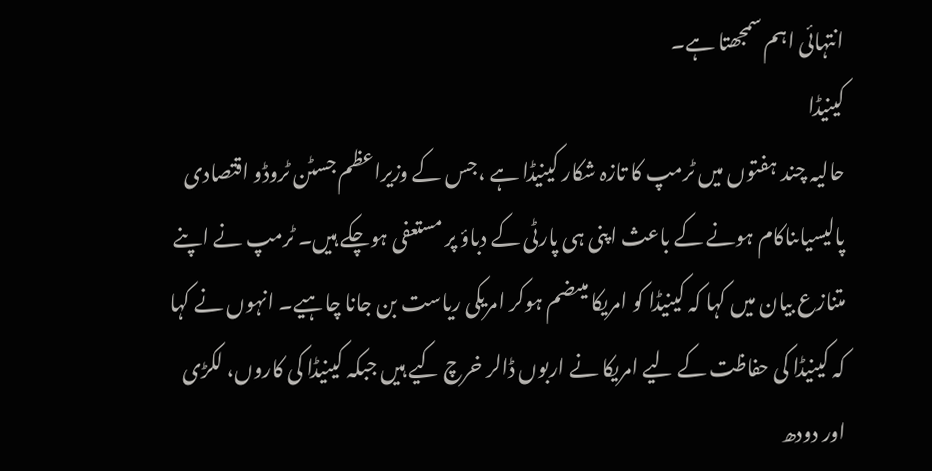انتہائی اہم سمجھتا ہے۔
کینیڈا
حالیہ چند ہفتوں میں ٹرمپ کا تازہ شکار کینیڈا ہے ،جس کے وزیراعظم جسٹن ٹروڈو اقتصادی پالیسیاںناکام ہونے کے باعث اپنی ہی پارٹی کے دباؤ پر مستعفی ہوچکے ہیں۔ ٹرمپ نے اپنے متنازع بیان میں کہا کہ کینیڈا کو امریکا میںضم ہوکر امریکی ریاست بن جانا چاہیے۔ انہوں نے کہا کہ کینیڈا کی حفاظت کے لیے امریکا نے اربوں ڈالر خرچ کیے ہیں جبکہ کینیڈا کی کاروں، لکڑی اور دودھ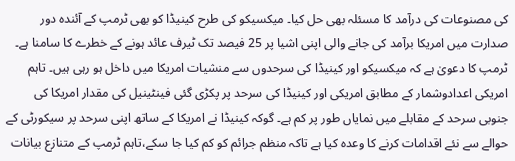کی مصنوعات کی درآمد کا مسئلہ بھی حل کیا۔ میکسیکو کی طرح کینیڈا کو بھی ٹرمپ کے آئندہ دور صدارت میں امریکا برآمد کی جانے والی اپنی اشیا پر 25 فیصد تک ٹیرف عائد ہونے کے خطرے کا سامنا ہے۔ ٹرمپ کا دعویٰ ہے کہ میکسیکو اور کینیڈا کی سرحدوں سے منشیات امریکا میں داخل ہو رہی ہیں۔ تاہم امریکی اعدادوشمار کے مطابق امریکی اور کینیڈا کی سرحد پر پکڑی گئی فینٹینیل کی مقدار امریکا کی جنوبی سرحد کے مقابلے میں نمایاں طور پر کم ہے۔ گوکہ کینیڈا نے امریکا کے ساتھ اپنی سرحد پر سیکورٹی کے حوالے سے نئے اقدامات کرنے کا وعدہ کیا ہے تاکہ منظم جرائم کو کم کیا جا سکے،تاہم ٹرمپ کے متنازع بیانات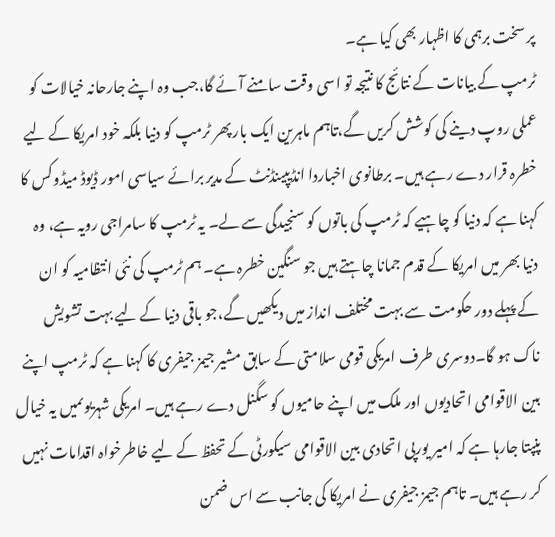پر سخت برہمی کا اظہار بھی کیا ہے۔
ٹرمپ کے بیانات کے نتائج کا نتیجہ تو اسی وقت سامنے آئے گا،جب وہ اپنے جارحانہ خیالات کو عملی روپ دینے کی کوشش کریں گے،تاہم ماہرین ایک بار پھر ٹرمپ کو دنیا بلکہ خود امریکا کے لیے خطرہ قرار دے رہے ہیں۔ برطانوی اخباردا انڈیپینڈنٹ کے مدیر برائے سیاسی امور ڈیوڈ میڈوکس کا کہنا ہے کہ دنیا کو چاہیے کہ ٹرمپ کی باتوں کو سنجیدگی سے لے۔ یہ ٹرمپ کا سامراجی رویہ ہے، وہ دنیا بھر میں امریکا کے قدم جمانا چاہتے ہیں جو سنگین خطرہ ہے۔ ہم ٹرمپ کی نئی انتظامیہ کو ان کے پہلے دور حکومت سے بہت مختلف انداز میں دیکھیں گے،جو باقی دنیا کے لیے بہت تشویش ناک ہو گا۔دوسری طرف امریکی قومی سلامتی کے سابق مشیر جیمز جیفری کا کہنا ہے کہ ٹرمپ اپنے بین الاقوامی اتحادیوں اور ملک میں اپنے حامیوں کو سگنل دے رہے ہیں۔ امریکی شہریوںمیں یہ خیال پنپتا جارہا ہے کہ امیر یورپی اتحادی بین الاقوامی سیکورٹی کے تحفظ کے لیے خاطرخواہ اقدامات نہیں کر رہے ہیں۔ تاہم جیمز جیفری نے امریکا کی جانب سے اس ضمن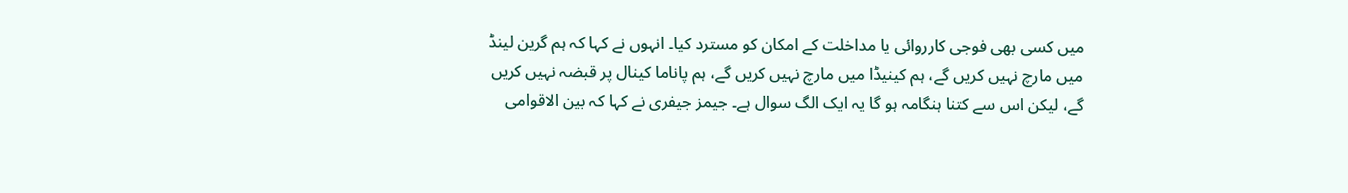میں کسی بھی فوجی کارروائی یا مداخلت کے امکان کو مسترد کیا۔ انہوں نے کہا کہ ہم گرین لینڈ میں مارچ نہیں کریں گے، ہم کینیڈا میں مارچ نہیں کریں گے، ہم پاناما کینال پر قبضہ نہیں کریں گے، لیکن اس سے کتنا ہنگامہ ہو گا یہ ایک الگ سوال ہے۔ جیمز جیفری نے کہا کہ بین الاقوامی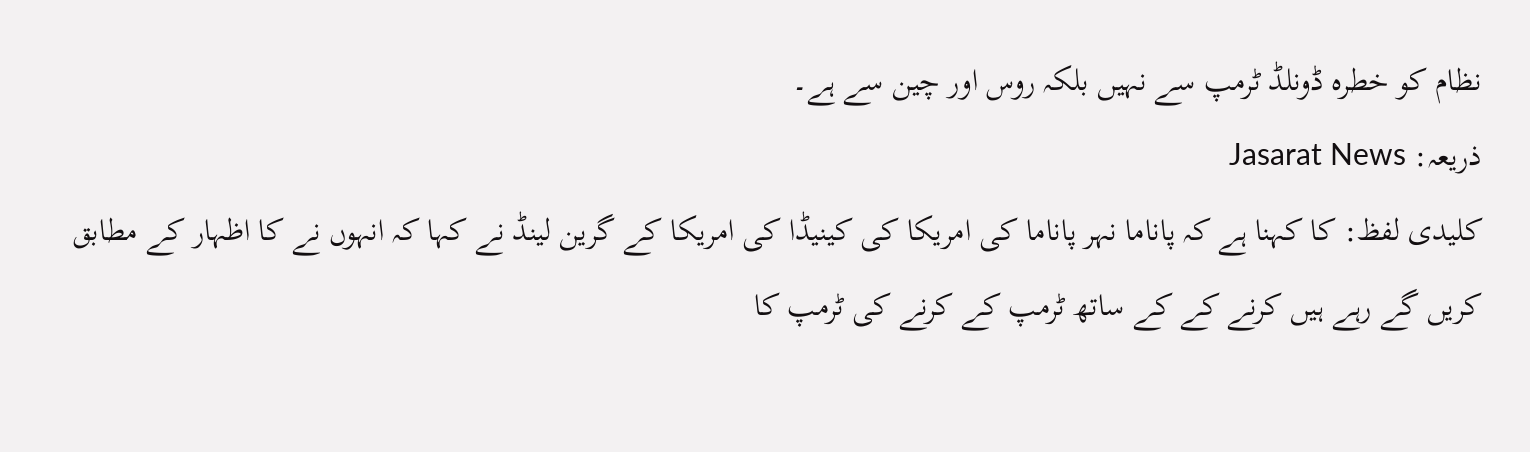نظام کو خطرہ ڈونلڈ ٹرمپ سے نہیں بلکہ روس اور چین سے ہے۔
ذریعہ: Jasarat News
کلیدی لفظ: کا کہنا ہے کہ پاناما نہر پاناما کی امریکا کی کینیڈا کی امریکا کے گرین لینڈ نے کہا کہ انہوں نے کا اظہار کے مطابق کریں گے رہے ہیں کرنے کے کے ساتھ ٹرمپ کے کرنے کی ٹرمپ کا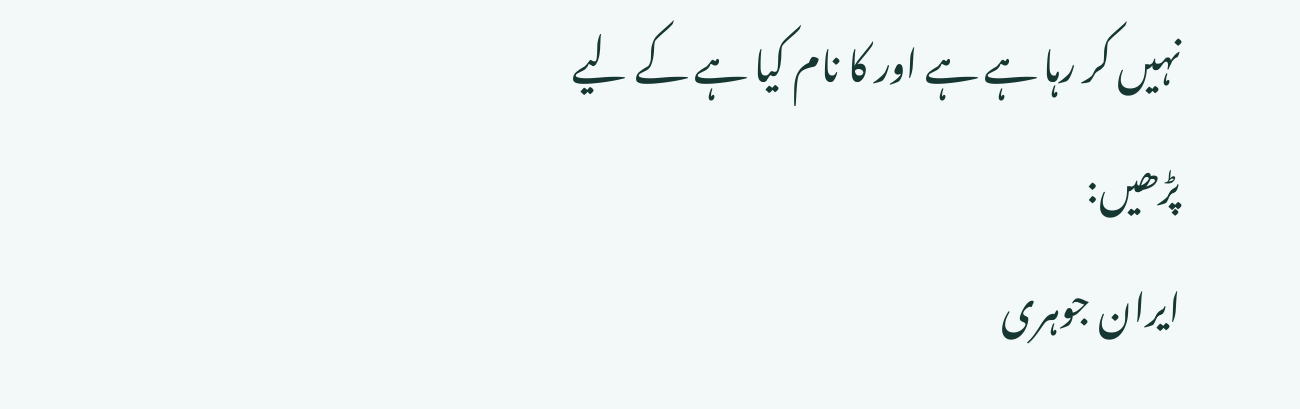نہیں کر رہا ہے ہے اور کا نام کیا ہے کے لیے
پڑھیں:
ایران جوہری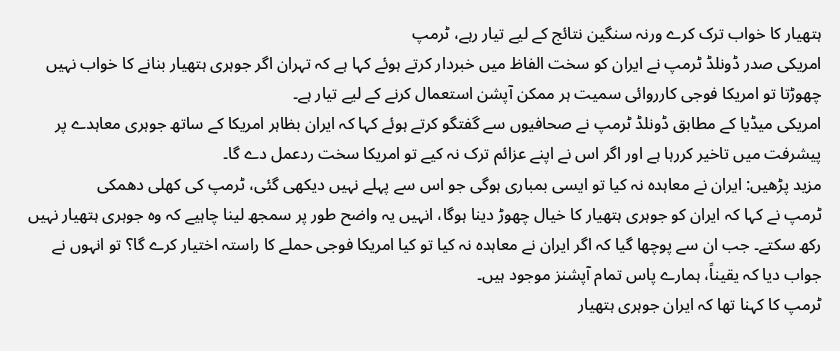ہتھیار کا خواب ترک کرے ورنہ سنگین نتائج کے لیے تیار رہے، ٹرمپ
امریکی صدر ڈونلڈ ٹرمپ نے ایران کو سخت الفاظ میں خبردار کرتے ہوئے کہا ہے کہ تہران اگر جوہری ہتھیار بنانے کا خواب نہیں چھوڑتا تو امریکا فوجی کارروائی سمیت ہر ممکن آپشن استعمال کرنے کے لیے تیار ہے۔
امریکی میڈیا کے مطابق ڈونلڈ ٹرمپ نے صحافیوں سے گفتگو کرتے ہوئے کہا کہ ایران بظاہر امریکا کے ساتھ جوہری معاہدے پر پیشرفت میں تاخیر کررہا ہے اور اگر اس نے اپنے عزائم ترک نہ کیے تو امریکا سخت ردعمل دے گا۔
مزید پڑھیں: ایران نے معاہدہ نہ کیا تو ایسی بمباری ہوگی جو اس سے پہلے نہیں دیکھی گئی، ٹرمپ کی کھلی دھمکی
ٹرمپ نے کہا کہ ایران کو جوہری ہتھیار کا خیال چھوڑ دینا ہوگا، انہیں یہ واضح طور پر سمجھ لینا چاہیے کہ وہ جوہری ہتھیار نہیں رکھ سکتے۔ جب ان سے پوچھا گیا کہ اگر ایران نے معاہدہ نہ کیا تو کیا امریکا فوجی حملے کا راستہ اختیار کرے گا؟ تو انہوں نے جواب دیا کہ یقیناً، ہمارے پاس تمام آپشنز موجود ہیں۔
ٹرمپ کا کہنا تھا کہ ایران جوہری ہتھیار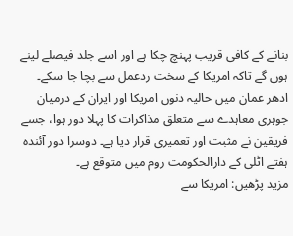بنانے کے کافی قریب پہنچ چکا ہے اور اسے جلد فیصلے لینے ہوں گے تاکہ امریکا کے سخت ردعمل سے بچا جا سکے۔
ادھر عمان میں حالیہ دنوں امریکا اور ایران کے درمیان جوہری معاہدے سے متعلق مذاکرات کا پہلا دور ہوا، جسے فریقین نے مثبت اور تعمیری قرار دیا ہے۔ دوسرا دور آئندہ ہفتے اٹلی کے دارالحکومت روم میں متوقع ہے۔
مزید پڑھیں: امریکا سے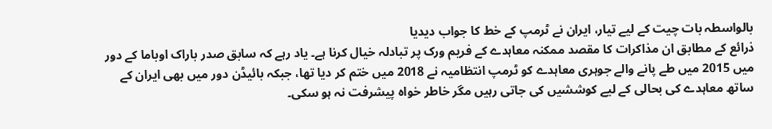بالواسطہ بات چیت کے لیے تیار، ایران نے ٹرمپ کے خط کا جواب دیدیا
ذرائع کے مطابق ان مذاکرات کا مقصد ممکنہ معاہدے کے فریم ورک پر تبادلہ خیال کرنا ہے۔ یاد رہے کہ سابق صدر باراک اوباما کے دور میں 2015 میں طے پانے والے جوہری معاہدے کو ٹرمپ انتظامیہ نے 2018 میں ختم کر دیا تھا، جبکہ بائیڈن دور میں بھی ایران کے ساتھ معاہدے کی بحالی کے لیے کوششیں کی جاتی رہیں مگر خاطر خواہ پیشرفت نہ ہو سکی۔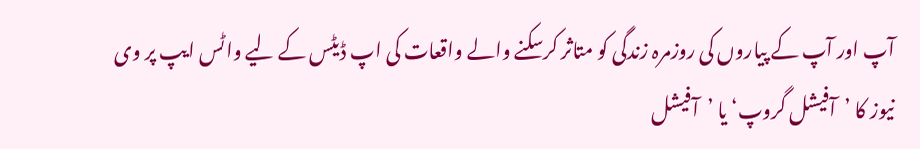آپ اور آپ کے پیاروں کی روزمرہ زندگی کو متاثر کرسکنے والے واقعات کی اپ ڈیٹس کے لیے واٹس ایپ پر وی نیوز کا ’آفیشل گروپ‘ یا ’آفیشل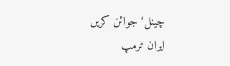چینل‘ جوائن کریں
ایران ٹرمپ